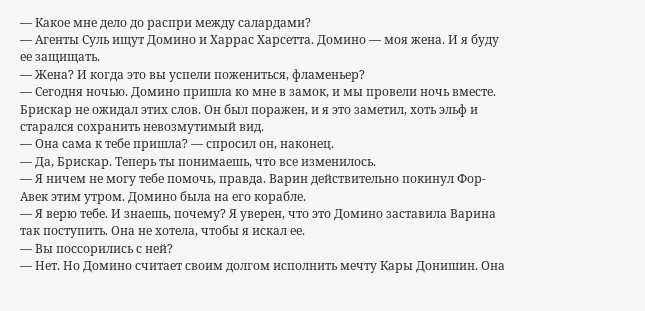— Какое мне дело до распри между салардами?
— Агенты Суль ищут Домино и Харрас Харсетта. Домино — моя жена. И я буду ее защищать.
— Жена? И когда это вы успели пожениться, фламеньер?
— Сегодня ночью. Домино пришла ко мне в замок, и мы провели ночь вместе.
Брискар не ожидал этих слов. Он был поражен, и я это заметил, хоть эльф и старался сохранить невозмутимый вид.
— Она сама к тебе пришла? — спросил он, наконец.
— Да, Брискар. Теперь ты понимаешь, что все изменилось.
— Я ничем не могу тебе помочь, правда. Варин действительно покинул Фор-Авек этим утром. Домино была на его корабле.
— Я верю тебе. И знаешь, почему? Я уверен, что это Домино заставила Варина так поступить. Она не хотела, чтобы я искал ее.
— Вы поссорились с ней?
— Нет. Но Домино считает своим долгом исполнить мечту Кары Донишин. Она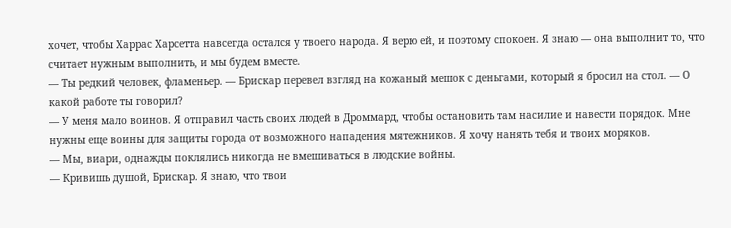хочет, чтобы Харрас Харсетта навсегда остался у твоего народа. Я верю ей, и поэтому спокоен. Я знаю — она выполнит то, что считает нужным выполнить, и мы будем вместе.
— Ты редкий человек, фламеньер. — Брискар перевел взгляд на кожаный мешок с деньгами, который я бросил на стол. — О какой работе ты говорил?
— У меня мало воинов. Я отправил часть своих людей в Дроммард, чтобы остановить там насилие и навести порядок. Мне нужны еще воины для защиты города от возможного нападения мятежников. Я хочу нанять тебя и твоих моряков.
— Мы, виари, однажды поклялись никогда не вмешиваться в людские войны.
— Кривишь душой, Брискар. Я знаю, что твои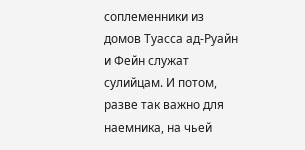соплеменники из домов Туасса ад-Руайн и Фейн служат сулийцам. И потом, разве так важно для наемника, на чьей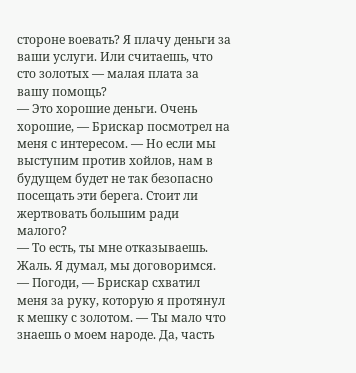стороне воевать? Я плачу деньги за ваши услуги. Или считаешь, что сто золотых — малая плата за вашу помощь?
— Это хорошие деньги. Очень хорошие, — Брискар посмотрел на меня с интересом. — Но если мы выступим против хойлов, нам в будущем будет не так безопасно посещать эти берега. Стоит ли жертвовать большим ради малого?
— То есть, ты мне отказываешь. Жаль. Я думал, мы договоримся.
— Погоди, — Брискар схватил меня за руку, которую я протянул к мешку с золотом. — Ты мало что знаешь о моем народе. Да, часть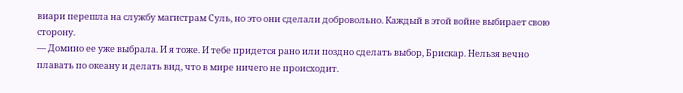виари перешла на службу магистрам Суль, но это они сделали добровольно. Каждый в этой войне выбирает свою сторону.
— Домино ее уже выбрала. И я тоже. И тебе придется рано или поздно сделать выбор, Брискар. Нельзя вечно плавать по океану и делать вид, что в мире ничего не происходит.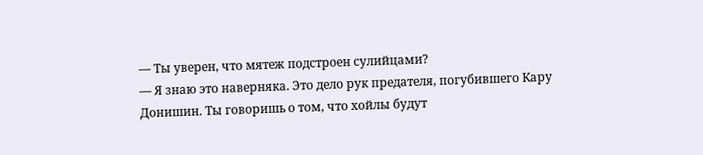— Ты уверен, что мятеж подстроен сулийцами?
— Я знаю это наверняка. Это дело рук предателя, погубившего Кару Донишин. Ты говоришь о том, что хойлы будут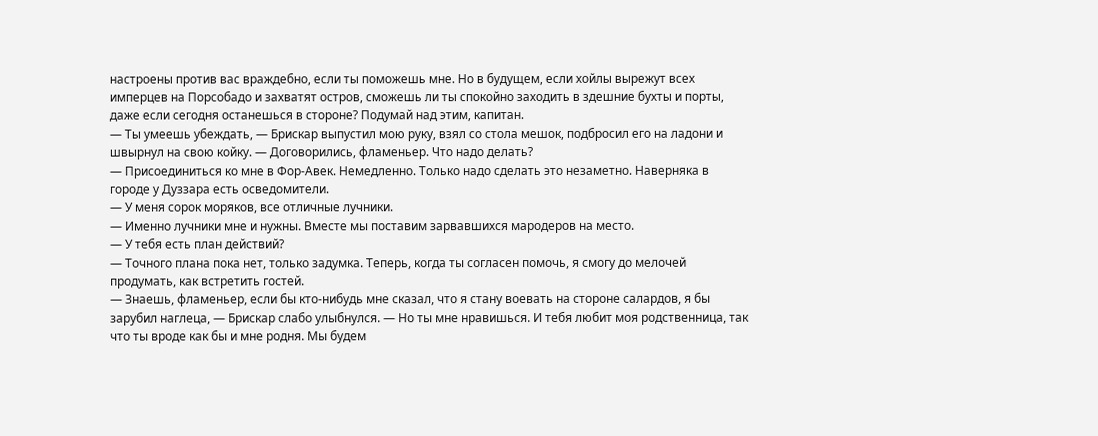настроены против вас враждебно, если ты поможешь мне. Но в будущем, если хойлы вырежут всех имперцев на Порсобадо и захватят остров, сможешь ли ты спокойно заходить в здешние бухты и порты, даже если сегодня останешься в стороне? Подумай над этим, капитан.
— Ты умеешь убеждать, — Брискар выпустил мою руку, взял со стола мешок, подбросил его на ладони и швырнул на свою койку. — Договорились, фламеньер. Что надо делать?
— Присоединиться ко мне в Фор-Авек. Немедленно. Только надо сделать это незаметно. Наверняка в городе у Дуззара есть осведомители.
— У меня сорок моряков, все отличные лучники.
— Именно лучники мне и нужны. Вместе мы поставим зарвавшихся мародеров на место.
— У тебя есть план действий?
— Точного плана пока нет, только задумка. Теперь, когда ты согласен помочь, я смогу до мелочей продумать, как встретить гостей.
— Знаешь, фламеньер, если бы кто-нибудь мне сказал, что я стану воевать на стороне салардов, я бы зарубил наглеца, — Брискар слабо улыбнулся. — Но ты мне нравишься. И тебя любит моя родственница, так что ты вроде как бы и мне родня. Мы будем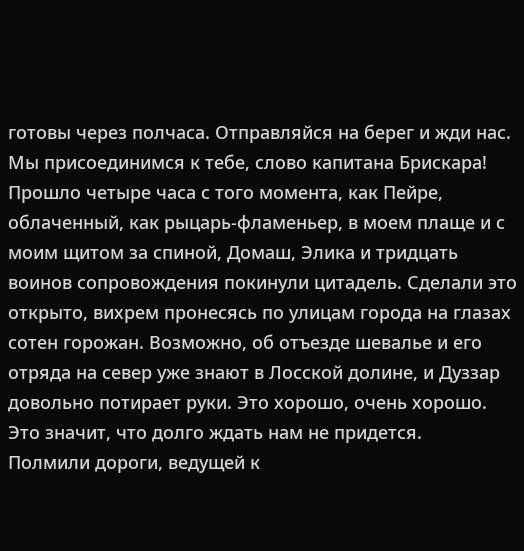готовы через полчаса. Отправляйся на берег и жди нас. Мы присоединимся к тебе, слово капитана Брискара!
Прошло четыре часа с того момента, как Пейре, облаченный, как рыцарь-фламеньер, в моем плаще и с моим щитом за спиной, Домаш, Элика и тридцать воинов сопровождения покинули цитадель. Сделали это открыто, вихрем пронесясь по улицам города на глазах сотен горожан. Возможно, об отъезде шевалье и его отряда на север уже знают в Лосской долине, и Дуззар довольно потирает руки. Это хорошо, очень хорошо. Это значит, что долго ждать нам не придется.
Полмили дороги, ведущей к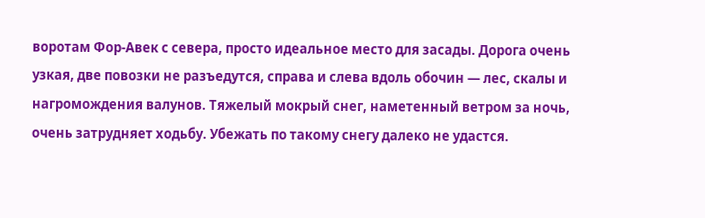воротам Фор-Авек с севера, просто идеальное место для засады. Дорога очень узкая, две повозки не разъедутся, справа и слева вдоль обочин — лес, скалы и нагромождения валунов. Тяжелый мокрый снег, наметенный ветром за ночь, очень затрудняет ходьбу. Убежать по такому снегу далеко не удастся.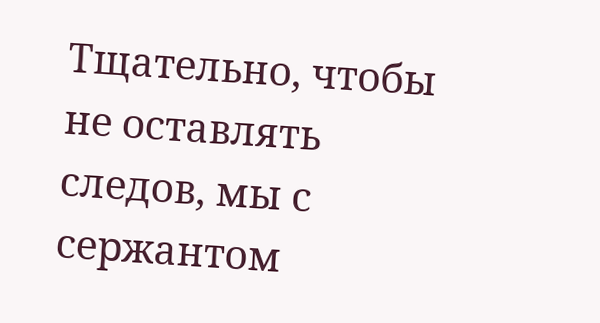Тщательно, чтобы не оставлять следов, мы с сержантом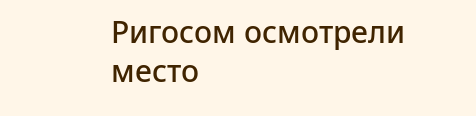Ригосом осмотрели место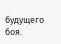будущего боя.